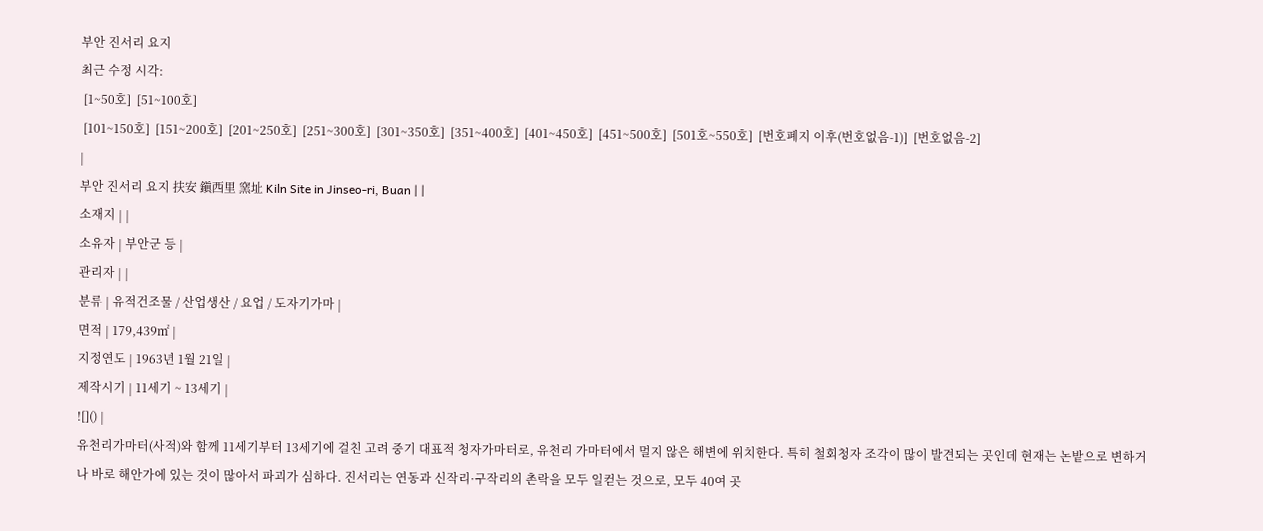부안 진서리 요지
최근 수정 시각:
 [1~50호]  [51~100호]
 [101~150호]  [151~200호]  [201~250호]  [251~300호]  [301~350호]  [351~400호]  [401~450호]  [451~500호]  [501호~550호]  [번호폐지 이후(번호없음-1)]  [번호없음-2]
|
부안 진서리 요지 扶安 鎭西里 窯址 Kiln Site in Jinseo-ri, Buan | |
소재지 | |
소유자 | 부안군 등 |
관리자 | |
분류 | 유적건조물 / 산업생산 / 요업 / 도자기가마 |
면적 | 179,439㎡ |
지정연도 | 1963년 1월 21일 |
제작시기 | 11세기 ~ 13세기 |
![]() |
유천리가마터(사적)와 함께 11세기부터 13세기에 걸친 고려 중기 대표적 청자가마터로, 유천리 가마터에서 멀지 않은 해변에 위치한다. 특히 철회청자 조각이 많이 발견되는 곳인데 현재는 논밭으로 변하거나 바로 해안가에 있는 것이 많아서 파괴가 심하다. 진서리는 연동과 신작리·구작리의 촌락을 모두 일컫는 것으로, 모두 40여 곳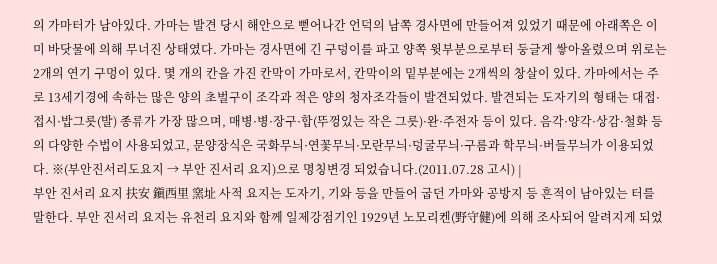의 가마터가 남아있다. 가마는 발견 당시 해안으로 뻗어나간 언덕의 남쪽 경사면에 만들어져 있었기 때문에 아래쪽은 이미 바닷물에 의해 무너진 상태였다. 가마는 경사면에 긴 구덩이를 파고 양쪽 윗부분으로부터 둥글게 쌓아올렸으며 위로는 2개의 연기 구멍이 있다. 몇 개의 칸을 가진 칸막이 가마로서, 칸막이의 밑부분에는 2개씩의 창살이 있다. 가마에서는 주로 13세기경에 속하는 많은 양의 초벌구이 조각과 적은 양의 청자조각들이 발견되었다. 발견되는 도자기의 형태는 대접·접시·밥그릇(발) 종류가 가장 많으며, 매병·병·장구·합(뚜껑있는 작은 그릇)·완·주전자 등이 있다. 음각·양각·상감·철화 등의 다양한 수법이 사용되었고, 문양장식은 국화무늬·연꽃무늬·모란무늬·덩굴무늬·구름과 학무늬·버들무늬가 이용되었다. ※(부안진서리도요지 → 부안 진서리 요지)으로 명칭변경 되었습니다.(2011.07.28 고시) |
부안 진서리 요지 扶安 鎭西里 窯址 사적 요지는 도자기, 기와 등을 만들어 굽던 가마와 공방지 등 흔적이 남아있는 터를 말한다. 부안 진서리 요지는 유천리 요지와 함께 일제강점기인 1929년 노모리켄(野守健)에 의해 조사되어 알려지게 되었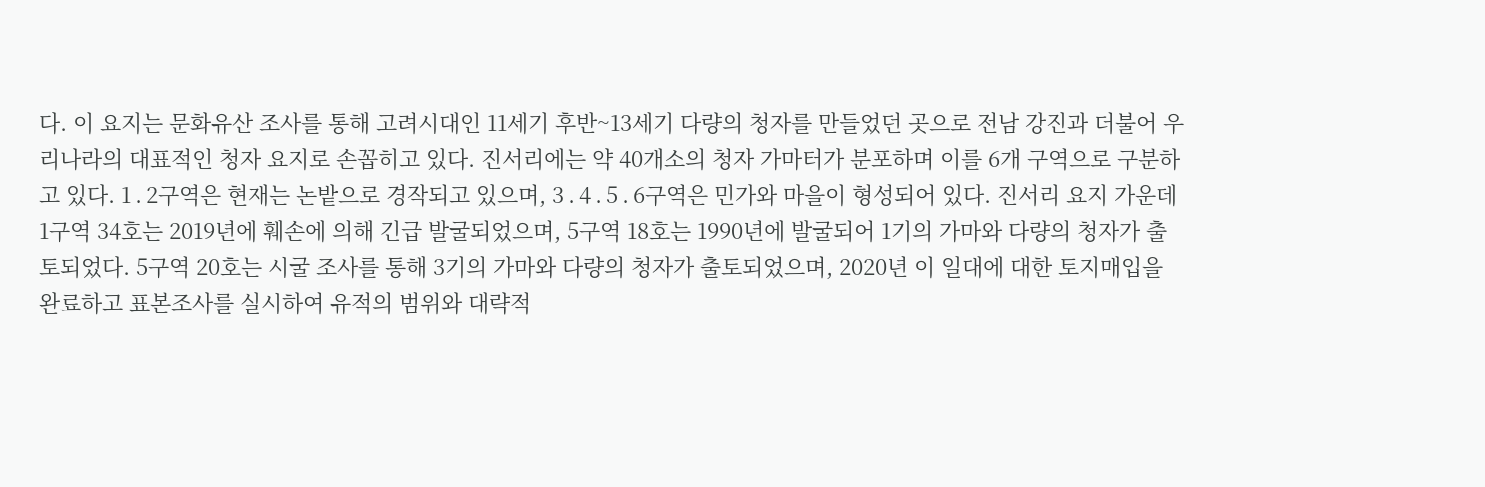다. 이 요지는 문화유산 조사를 통해 고려시대인 11세기 후반~13세기 다량의 청자를 만들었던 곳으로 전남 강진과 더불어 우리나라의 대표적인 청자 요지로 손꼽히고 있다. 진서리에는 약 40개소의 청자 가마터가 분포하며 이를 6개 구역으로 구분하고 있다. 1․2구역은 현재는 논밭으로 경작되고 있으며, 3․4․5․6구역은 민가와 마을이 형성되어 있다. 진서리 요지 가운데 1구역 34호는 2019년에 훼손에 의해 긴급 발굴되었으며, 5구역 18호는 1990년에 발굴되어 1기의 가마와 다량의 청자가 출토되었다. 5구역 20호는 시굴 조사를 통해 3기의 가마와 다량의 청자가 출토되었으며, 2020년 이 일대에 대한 토지매입을 완료하고 표본조사를 실시하여 유적의 범위와 대략적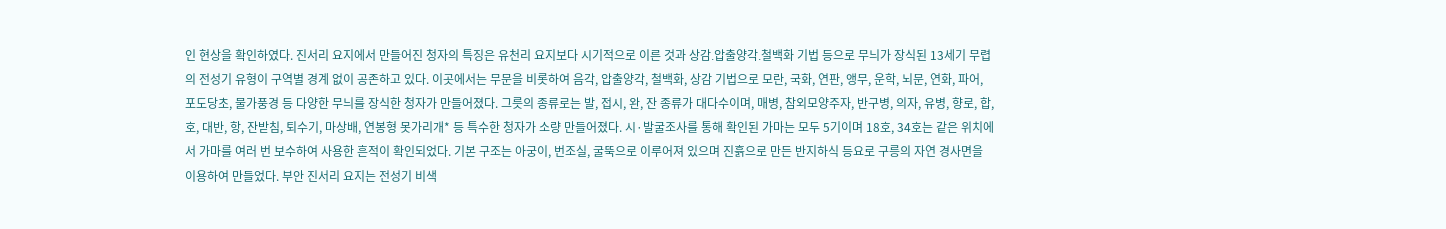인 현상을 확인하였다. 진서리 요지에서 만들어진 청자의 특징은 유천리 요지보다 시기적으로 이른 것과 상감․압출양각․철백화 기법 등으로 무늬가 장식된 13세기 무렵의 전성기 유형이 구역별 경계 없이 공존하고 있다. 이곳에서는 무문을 비롯하여 음각, 압출양각, 철백화, 상감 기법으로 모란, 국화, 연판, 앵무, 운학, 뇌문, 연화, 파어, 포도당초, 물가풍경 등 다양한 무늬를 장식한 청자가 만들어졌다. 그릇의 종류로는 발, 접시, 완, 잔 종류가 대다수이며, 매병, 참외모양주자, 반구병, 의자, 유병, 향로, 합, 호, 대반, 항, 잔받침, 퇴수기, 마상배, 연봉형 못가리개* 등 특수한 청자가 소량 만들어졌다. 시·발굴조사를 통해 확인된 가마는 모두 5기이며 18호, 34호는 같은 위치에서 가마를 여러 번 보수하여 사용한 흔적이 확인되었다. 기본 구조는 아궁이, 번조실, 굴뚝으로 이루어져 있으며 진흙으로 만든 반지하식 등요로 구릉의 자연 경사면을 이용하여 만들었다. 부안 진서리 요지는 전성기 비색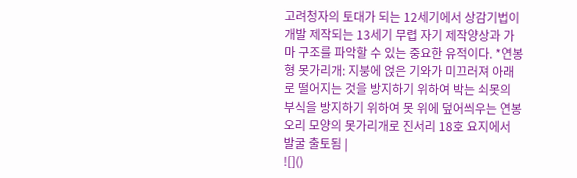고려청자의 토대가 되는 12세기에서 상감기법이 개발 제작되는 13세기 무렵 자기 제작양상과 가마 구조를 파악할 수 있는 중요한 유적이다. *연봉형 못가리개: 지붕에 얹은 기와가 미끄러져 아래로 떨어지는 것을 방지하기 위하여 박는 쇠못의 부식을 방지하기 위하여 못 위에 덮어씌우는 연봉오리 모양의 못가리개로 진서리 18호 요지에서 발굴 출토됨 |
![]()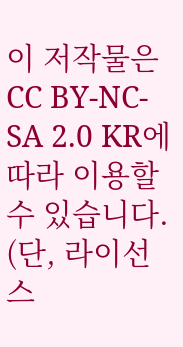이 저작물은 CC BY-NC-SA 2.0 KR에 따라 이용할 수 있습니다. (단, 라이선스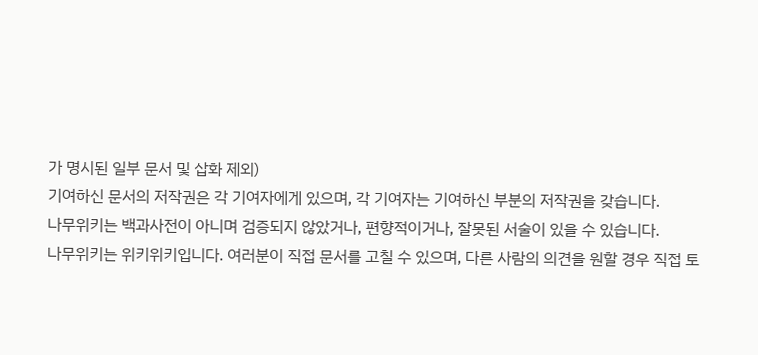가 명시된 일부 문서 및 삽화 제외)
기여하신 문서의 저작권은 각 기여자에게 있으며, 각 기여자는 기여하신 부분의 저작권을 갖습니다.
나무위키는 백과사전이 아니며 검증되지 않았거나, 편향적이거나, 잘못된 서술이 있을 수 있습니다.
나무위키는 위키위키입니다. 여러분이 직접 문서를 고칠 수 있으며, 다른 사람의 의견을 원할 경우 직접 토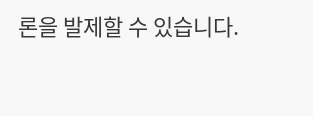론을 발제할 수 있습니다.